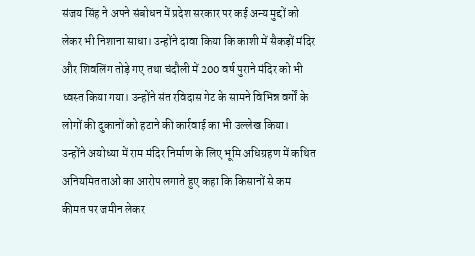संजय सिंह ने अपने संबोधन में प्रदेश सरकार पर कई अन्य मुद्दों को लेकर भी निशाना साधा। उन्होंने दावा किया कि काशी में सैकड़ों मंदिर और शिवलिंग तोड़े गए तथा चंदौली में 200 वर्ष पुराने मंदिर को भी ध्वस्त किया गया। उन्होंने संत रविदास गेट के सामने विभिन्न वर्गों के लोगों की दुकानों को हटाने की कार्रवाई का भी उल्लेख किया।
उन्होंने अयोध्या में राम मंदिर निर्माण के लिए भूमि अधिग्रहण में कथित अनियमितताओं का आरोप लगाते हुए कहा कि किसानों से कम कीमत पर जमीन लेकर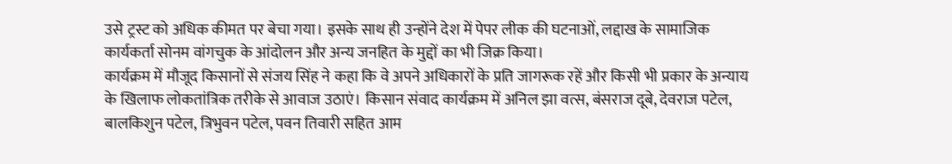उसे ट्रस्ट को अधिक कीमत पर बेचा गया। इसके साथ ही उन्होंने देश में पेपर लीक की घटनाओं, लद्दाख के सामाजिक कार्यकर्ता सोनम वांगचुक के आंदोलन और अन्य जनहित के मुद्दों का भी जिक्र किया।
कार्यक्रम में मौजूद किसानों से संजय सिंह ने कहा कि वे अपने अधिकारों के प्रति जागरूक रहें और किसी भी प्रकार के अन्याय के खिलाफ लोकतांत्रिक तरीके से आवाज उठाएं। किसान संवाद कार्यक्रम में अनिल झा वत्स, बंसराज दूबे, देवराज पटेल, बालकिशुन पटेल, त्रिभुवन पटेल, पवन तिवारी सहित आम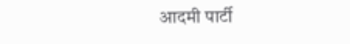आदमी पार्टी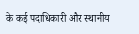के कई पदाधिकारी और स्थानीय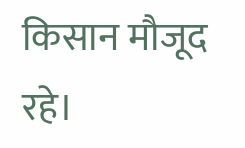किसान मौजूद रहे।